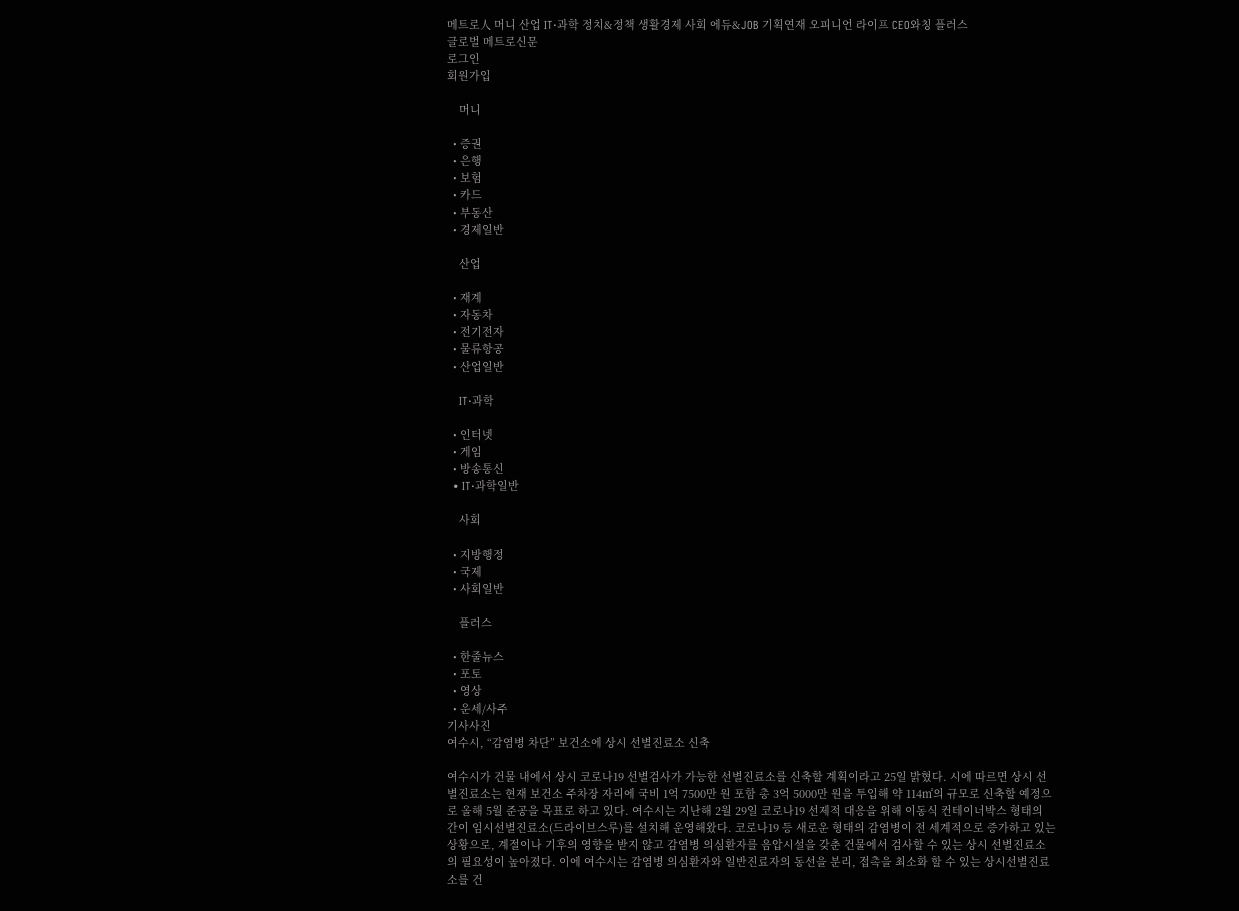메트로人 머니 산업 IT·과학 정치&정책 생활경제 사회 에듀&JOB 기획연재 오피니언 라이프 CEO와칭 플러스
글로벌 메트로신문
로그인
회원가입

    머니

  • 증권
  • 은행
  • 보험
  • 카드
  • 부동산
  • 경제일반

    산업

  • 재계
  • 자동차
  • 전기전자
  • 물류항공
  • 산업일반

    IT·과학

  • 인터넷
  • 게임
  • 방송통신
  • IT·과학일반

    사회

  • 지방행정
  • 국제
  • 사회일반

    플러스

  • 한줄뉴스
  • 포토
  • 영상
  • 운세/사주
기사사진
여수시, “감염병 차단” 보건소에 상시 선별진료소 신축

여수시가 건물 내에서 상시 코로나19 선별검사가 가능한 선별진료소를 신축할 계획이라고 25일 밝혔다. 시에 따르면 상시 선별진료소는 현재 보건소 주차장 자리에 국비 1억 7500만 원 포함 총 3억 5000만 원을 투입해 약 114㎡의 규모로 신축할 예정으로 올해 5월 준공을 목표로 하고 있다. 여수시는 지난해 2월 29일 코로나19 선제적 대응을 위해 이동식 컨테이너박스 형태의 간이 임시선별진료소(드라이브스루)를 설치해 운영해왔다. 코로나19 등 새로운 형태의 감염병이 전 세계적으로 증가하고 있는 상황으로, 계절이나 기후의 영향을 받지 않고 감염병 의심환자를 음압시설을 갖춘 건물에서 검사할 수 있는 상시 선별진료소의 필요성이 높아졌다. 이에 여수시는 감염병 의심환자와 일반진료자의 동선을 분리, 접촉을 최소화 할 수 있는 상시선별진료소를 건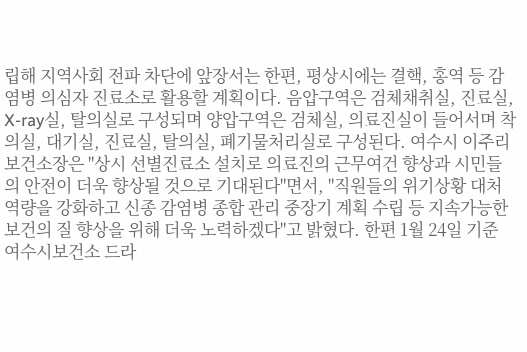립해 지역사회 전파 차단에 앞장서는 한편, 평상시에는 결핵, 홍역 등 감염병 의심자 진료소로 활용할 계획이다. 음압구역은 검체채취실, 진료실, X-ray실, 탈의실로 구성되며 양압구역은 검체실, 의료진실이 들어서며 착의실, 대기실, 진료실, 탈의실, 폐기물처리실로 구성된다. 여수시 이주리 보건소장은 "상시 선별진료소 설치로 의료진의 근무여건 향상과 시민들의 안전이 더욱 향상될 것으로 기대된다"면서, "직원들의 위기상황 대처 역량을 강화하고 신종 감염병 종합 관리 중장기 계획 수립 등 지속가능한 보건의 질 향상을 위해 더욱 노력하겠다"고 밝혔다. 한편 1월 24일 기준 여수시보건소 드라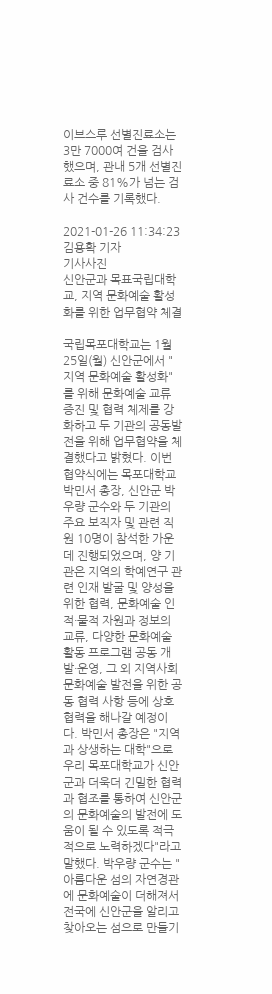이브스루 선별진료소는 3만 7000여 건을 검사했으며, 관내 5개 선별진료소 중 81%가 넘는 검사 건수를 기록했다.

2021-01-26 11:34:23 김용확 기자
기사사진
신안군과 목표국립대학교, 지역 문화예술 활성화를 위한 업무협약 체결

국립목포대학교는 1월 25일(월) 신안군에서 "지역 문화예술 활성화"를 위해 문화예술 교류 증진 및 협력 체제를 강화하고 두 기관의 공동발전을 위해 업무협약을 체결했다고 밝혔다. 이번 협약식에는 목포대학교 박민서 총장, 신안군 박우량 군수와 두 기관의 주요 보직자 및 관련 직원 10명이 참석한 가운데 진행되었으며, 양 기관은 지역의 학예연구 관련 인재 발굴 및 양성을 위한 협력, 문화예술 인적·물적 자원과 정보의 교류, 다양한 문화예술 활동 프로그램 공동 개발·운영, 그 외 지역사회 문화예술 발전을 위한 공동 협력 사항 등에 상호협력을 해나갈 예정이다. 박민서 총장은 "지역과 상생하는 대학"으로 우리 목포대학교가 신안군과 더욱더 긴밀한 협력과 협조를 통하여 신안군의 문화예술의 발전에 도움이 될 수 있도록 적극적으로 노력하겠다"라고 말했다. 박우량 군수는 "아름다운 섬의 자연경관에 문화예술이 더해져서 전국에 신안군을 알리고 찾아오는 섬으로 만들기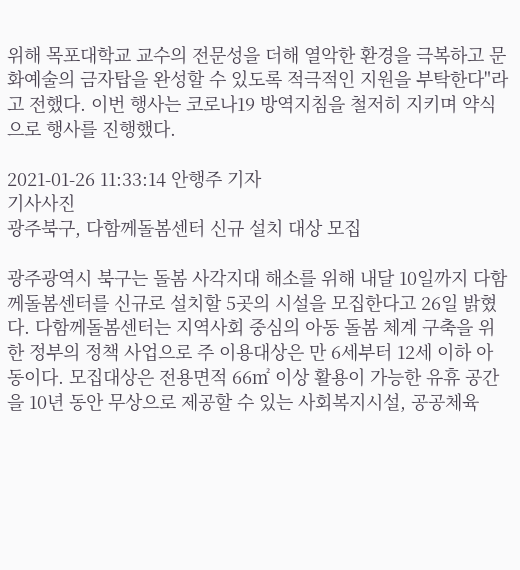위해 목포대학교 교수의 전문성을 더해 열악한 환경을 극복하고 문화예술의 금자탑을 완성할 수 있도록 적극적인 지원을 부탁한다"라고 전했다. 이번 행사는 코로나19 방역지침을 철저히 지키며 약식으로 행사를 진행했다.

2021-01-26 11:33:14 안행주 기자
기사사진
광주북구, 다함께돌봄센터 신규 설치 대상 모집

광주광역시 북구는 돌봄 사각지대 해소를 위해 내달 10일까지 다함께돌봄센터를 신규로 설치할 5곳의 시설을 모집한다고 26일 밝혔다. 다함께돌봄센터는 지역사회 중심의 아동 돌봄 체계 구축을 위한 정부의 정책 사업으로 주 이용대상은 만 6세부터 12세 이하 아동이다. 모집대상은 전용면적 66㎡ 이상 활용이 가능한 유휴 공간을 10년 동안 무상으로 제공할 수 있는 사회복지시설, 공공체육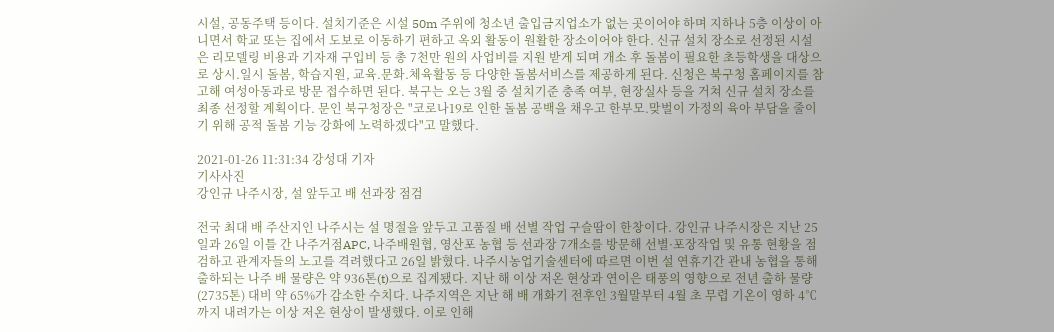시설, 공동주택 등이다. 설치기준은 시설 50m 주위에 청소년 출입금지업소가 없는 곳이어야 하며 지하나 5층 이상이 아니면서 학교 또는 집에서 도보로 이동하기 편하고 옥외 활동이 원활한 장소이어야 한다. 신규 설치 장소로 선정된 시설은 리모델링 비용과 기자재 구입비 등 총 7천만 원의 사업비를 지원 받게 되며 개소 후 돌봄이 필요한 초등학생을 대상으로 상시.일시 돌봄, 학습지원, 교육.문화.체육활동 등 다양한 돌봄서비스를 제공하게 된다. 신청은 북구청 홈페이지를 참고해 여성아동과로 방문 접수하면 된다. 북구는 오는 3월 중 설치기준 충족 여부, 현장실사 등을 거쳐 신규 설치 장소를 최종 선정할 계획이다. 문인 북구청장은 "코로나19로 인한 돌봄 공백을 채우고 한부모.맞벌이 가정의 육아 부담을 줄이기 위해 공적 돌봄 기능 강화에 노력하겠다"고 말했다.

2021-01-26 11:31:34 강성대 기자
기사사진
강인규 나주시장, 설 앞두고 배 선과장 점검

전국 최대 배 주산지인 나주시는 설 명절을 앞두고 고품질 배 선별 작업 구슬땀이 한창이다. 강인규 나주시장은 지난 25일과 26일 이틀 간 나주거점APC, 나주배원협, 영산포 농협 등 선과장 7개소를 방문해 선별·포장작업 및 유통 현황을 점검하고 관계자들의 노고를 격려했다고 26일 밝혔다. 나주시농업기술센터에 따르면 이번 설 연휴기간 관내 농협을 통해 출하되는 나주 배 물량은 약 936톤(t)으로 집계됐다. 지난 해 이상 저온 현상과 연이은 태풍의 영향으로 전년 출하 물량(2735톤) 대비 약 65%가 감소한 수치다. 나주지역은 지난 해 배 개화기 전후인 3월말부터 4월 초 무렵 기온이 영하 4℃까지 내려가는 이상 저온 현상이 발생했다. 이로 인해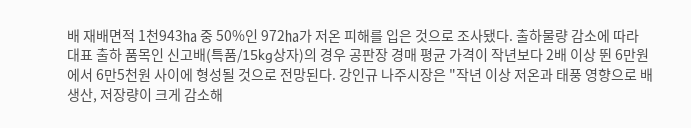배 재배면적 1천943㏊ 중 50%인 972㏊가 저온 피해를 입은 것으로 조사됐다. 출하물량 감소에 따라 대표 출하 품목인 신고배(특품/15kg상자)의 경우 공판장 경매 평균 가격이 작년보다 2배 이상 뛴 6만원에서 6만5천원 사이에 형성될 것으로 전망된다. 강인규 나주시장은 "작년 이상 저온과 태풍 영향으로 배 생산, 저장량이 크게 감소해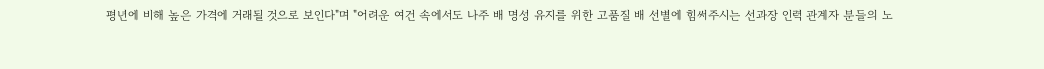평년에 비해 높은 가격에 거래될 것으로 보인다"며 "어려운 여건 속에서도 나주 배 명성 유지를 위한 고품질 배 선별에 힘써주시는 선과장 인력 관계자 분들의 노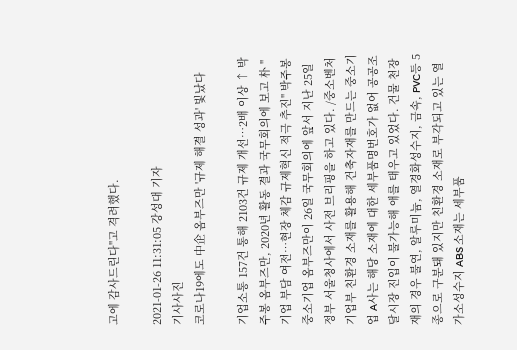고에 감사드린다"고 격려했다.

2021-01-26 11:31:05 강성대 기자
기사사진
코로나19에도 中企 옴부즈만 '규제 해결 성과' 빛났다

기업소통 157건 통해 2103건 규제 개선…2배 이상 ↑ 박주봉 옴부즈만, 2020년 활동 결과 국무회의에 보고 朴 "기업 부담 여전…현장 체감 규제혁신 적극 추진" 박주봉 중소기업 옴부즈만이 26일 국무회의에 앞서 지난 25일 정부 서울청사에서 사전 브리핑을 하고 있다. /중소벤처기업부 친환경 소재를 활용해 건축자재를 만드는 중소기업 A사는 해당 소재에 대한 세부품명번호가 없어 공공조달시장 진입이 불가능해 애를 태우고 있었다. 건물 천장재의 경우 불연, 알루미늄, 열경화성수지, 금속, PVC등 5종으로 구분돼 있지만 친환경 소재로 부각되고 있는 열가소성수지 ABS 소재는 세부품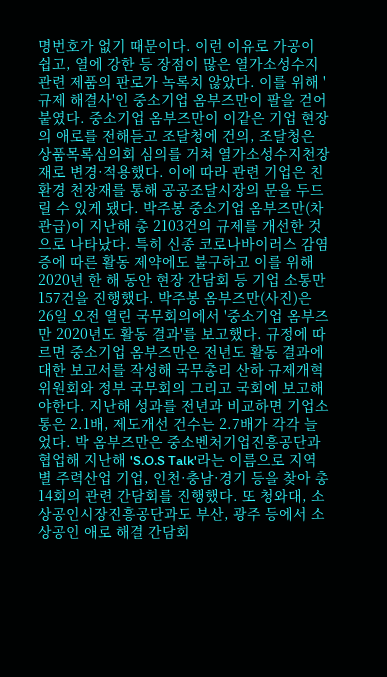명번호가 없기 때문이다. 이런 이유로 가공이 쉽고, 열에 강한 등 장점이 많은 열가소성수지 관련 제품의 판로가 녹록치 않았다. 이를 위해 '규제 해결사'인 중소기업 옴부즈만이 팔을 걷어붙였다. 중소기업 옴부즈만이 이같은 기업 현장의 애로를 전해듣고 조달청에 건의, 조달청은 상품목록심의회 심의를 거쳐 열가소성수지천장재로 변경·적용했다. 이에 따라 관련 기업은 친환경 천장재를 통해 공공조달시장의 문을 두드릴 수 있게 됐다. 박주봉 중소기업 옴부즈만(차관급)이 지난해 총 2103건의 규제를 개선한 것으로 나타났다. 특히 신종 코로나바이러스 감염증에 따른 활동 제약에도 불구하고 이를 위해 2020년 한 해 동안 현장 간담회 등 기업 소통만 157건을 진행했다. 박주봉 옴부즈만(사진)은 26일 오전 열린 국무회의에서 '중소기업 옴부즈만 2020년도 활동 결과'를 보고했다. 규정에 따르면 중소기업 옴부즈만은 전년도 활동 결과에 대한 보고서를 작성해 국무총리 산하 규제개혁위원회와 정부 국무회의 그리고 국회에 보고해야한다. 지난해 성과를 전년과 비교하면 기업소통은 2.1배, 제도개선 건수는 2.7배가 각각 늘었다. 박 옴부즈만은 중소벤처기업진흥공단과 협업해 지난해 'S.O.S Talk'라는 이름으로 지역별 주력산업 기업, 인천·충남·경기 등을 찾아 총 14회의 관련 간담회를 진행했다. 또 청와대, 소상공인시장진흥공단과도 부산, 광주 등에서 소상공인 애로 해결 간담회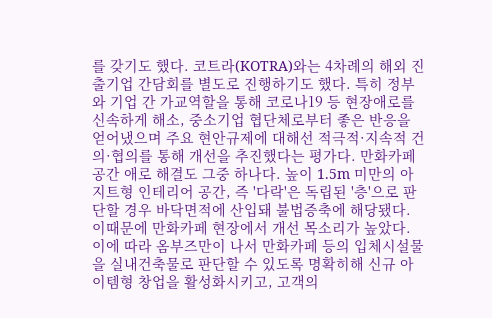를 갖기도 했다. 코트라(KOTRA)와는 4차례의 해외 진출기업 간담회를 별도로 진행하기도 했다. 특히 정부와 기업 간 가교역할을 통해 코로나19 등 현장애로를 신속하게 해소, 중소기업 협단체로부터 좋은 반응을 얻어냈으며 주요 현안규제에 대해선 적극적·지속적 건의·협의를 통해 개선을 추진했다는 평가다. 만화카페 공간 애로 해결도 그중 하나다. 높이 1.5m 미만의 아지트형 인테리어 공간, 즉 '다락'은 독립된 '층'으로 판단할 경우 바닥면적에 산입돼 불법증축에 해당됐다. 이때문에 만화카페 현장에서 개선 목소리가 높았다. 이에 따라 옴부즈만이 나서 만화카페 등의 입체시설물을 실내건축물로 판단할 수 있도록 명확히해 신규 아이템형 창업을 활성화시키고, 고객의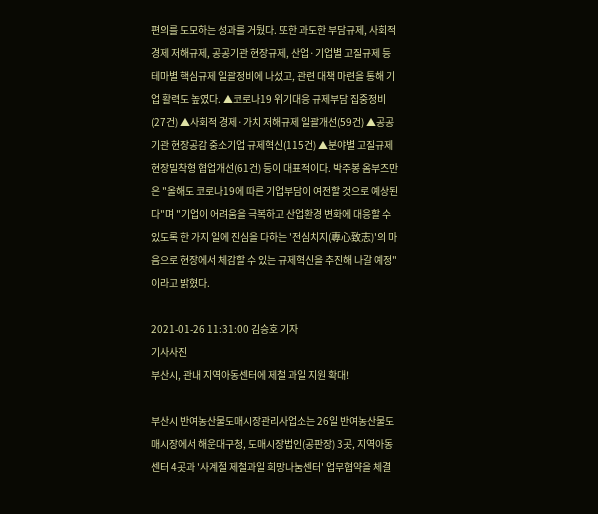편의를 도모하는 성과를 거뒀다. 또한 과도한 부담규제, 사회적경제 저해규제, 공공기관 현장규제, 산업·기업별 고질규제 등 테마별 핵심규제 일괄정비에 나섰고, 관련 대책 마련을 통해 기업 활력도 높였다. ▲코로나19 위기대응 규제부담 집중정비(27건) ▲사회적 경제·가치 저해규제 일괄개선(59건) ▲공공기관 현장공감 중소기업 규제혁신(115건) ▲분야별 고질규제 현장밀착형 협업개선(61건) 등이 대표적이다. 박주봉 옴부즈만은 "올해도 코로나19에 따른 기업부담이 여전할 것으로 예상된다"며 "기업이 어려움을 극복하고 산업환경 변화에 대응할 수 있도록 한 가지 일에 진심을 다하는 '전심치지(專心致志)'의 마음으로 현장에서 체감할 수 있는 규제혁신을 추진해 나갈 예정"이라고 밝혔다.

2021-01-26 11:31:00 김승호 기자
기사사진
부산시, 관내 지역아동센터에 제철 과일 지원 확대!

부산시 반여농산물도매시장관리사업소는 26일 반여농산물도매시장에서 해운대구청, 도매시장법인(공판장) 3곳, 지역아동센터 4곳과 '사계절 제철과일 희망나눔센터' 업무협약을 체결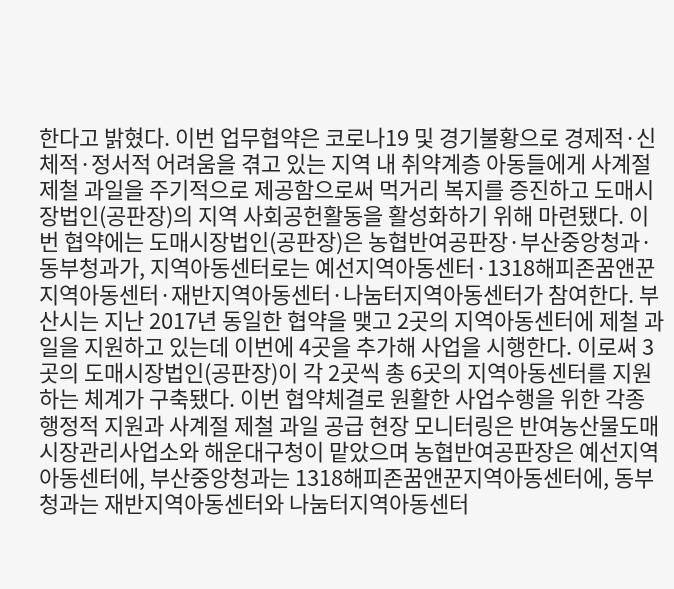한다고 밝혔다. 이번 업무협약은 코로나19 및 경기불황으로 경제적·신체적·정서적 어려움을 겪고 있는 지역 내 취약계층 아동들에게 사계절 제철 과일을 주기적으로 제공함으로써 먹거리 복지를 증진하고 도매시장법인(공판장)의 지역 사회공헌활동을 활성화하기 위해 마련됐다. 이번 협약에는 도매시장법인(공판장)은 농협반여공판장·부산중앙청과·동부청과가, 지역아동센터로는 예선지역아동센터·1318해피존꿈앤꾼지역아동센터·재반지역아동센터·나눔터지역아동센터가 참여한다. 부산시는 지난 2017년 동일한 협약을 맺고 2곳의 지역아동센터에 제철 과일을 지원하고 있는데 이번에 4곳을 추가해 사업을 시행한다. 이로써 3곳의 도매시장법인(공판장)이 각 2곳씩 총 6곳의 지역아동센터를 지원하는 체계가 구축됐다. 이번 협약체결로 원활한 사업수행을 위한 각종 행정적 지원과 사계절 제철 과일 공급 현장 모니터링은 반여농산물도매시장관리사업소와 해운대구청이 맡았으며 농협반여공판장은 예선지역아동센터에, 부산중앙청과는 1318해피존꿈앤꾼지역아동센터에, 동부청과는 재반지역아동센터와 나눔터지역아동센터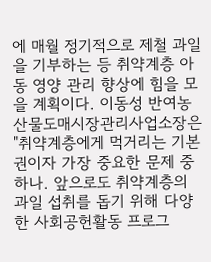에 매월 정기적으로 제철 과일을 기부하는 등 취약계층 아동 영양 관리 향상에 힘을 모을 계획이다. 이동성 반여농산물도매시장관리사업소장은 "취약계층에게 먹거리는 기본권이자 가장 중요한 문제 중 하나. 앞으로도 취약계층의 과일 섭취를 돕기 위해 다양한 사회공헌활동 프로그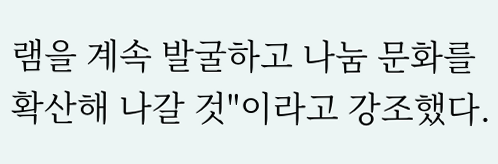램을 계속 발굴하고 나눔 문화를 확산해 나갈 것"이라고 강조했다.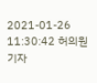2021-01-26 11:30:42 허의원 기자